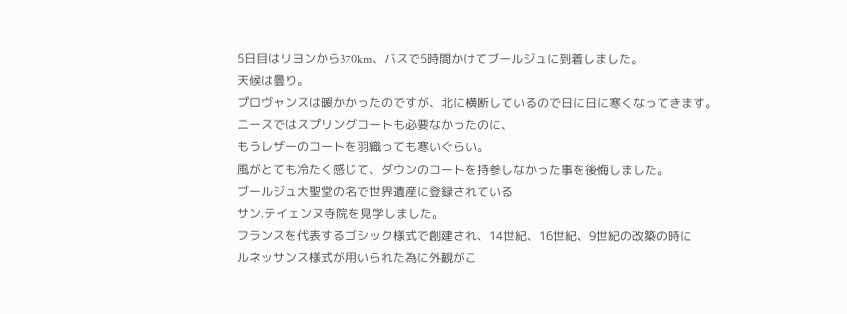5日目はリヨンから370km、バスで5時間かけてブールジュに到着しました。
天候は曇り。
プロヴャンスは暖かかったのですが、北に横断しているので日に日に寒くなってきます。
ニースではスプリングコートも必要なかったのに、
もうレザーのコートを羽織っても寒いぐらい。
風がとても冷たく感じて、ダウンのコートを持参しなかった事を後悔しました。
ブールジュ大聖堂の名で世界遺産に登録されている
サン.テイェンヌ寺院を見学しました。
フランスを代表するゴシック様式で創建され、14世紀、16世紀、9世紀の改築の時に
ルネッサンス様式が用いられた為に外観がこ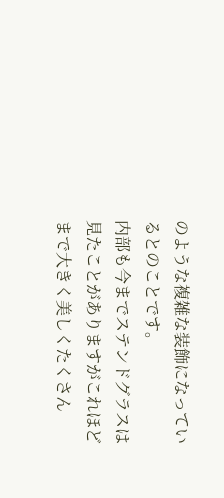のような複雑な装飾になっているとのことです。
内部も今までステンドグラスは見たことがありますがこれほどまで大きく美しくたくさん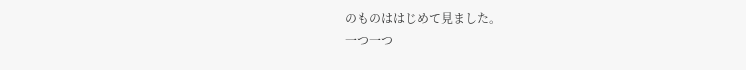のものははじめて見ました。
一つ一つ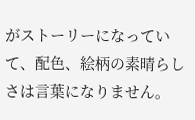がストーリーになっていて、配色、絵柄の素晴らしさは言葉になりません。